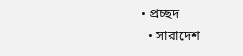• প্রচ্ছদ
  • সারাদেশ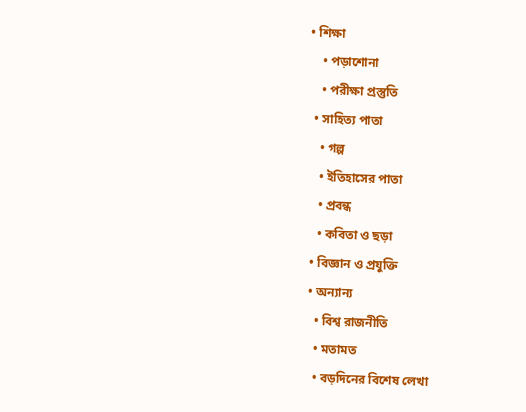• শিক্ষা
    • পড়াশোনা
    • পরীক্ষা প্রস্তুতি
  • সাহিত্য পাতা
    • গল্প
    • ইতিহাসের পাতা
    • প্রবন্ধ
    • কবিতা ও ছড়া
  • বিজ্ঞান ও প্রযুক্তি
  • অন্যান্য
    • বিশ্ব রাজনীতি
    • মতামত
    • বড়দিনের বিশেষ লেখা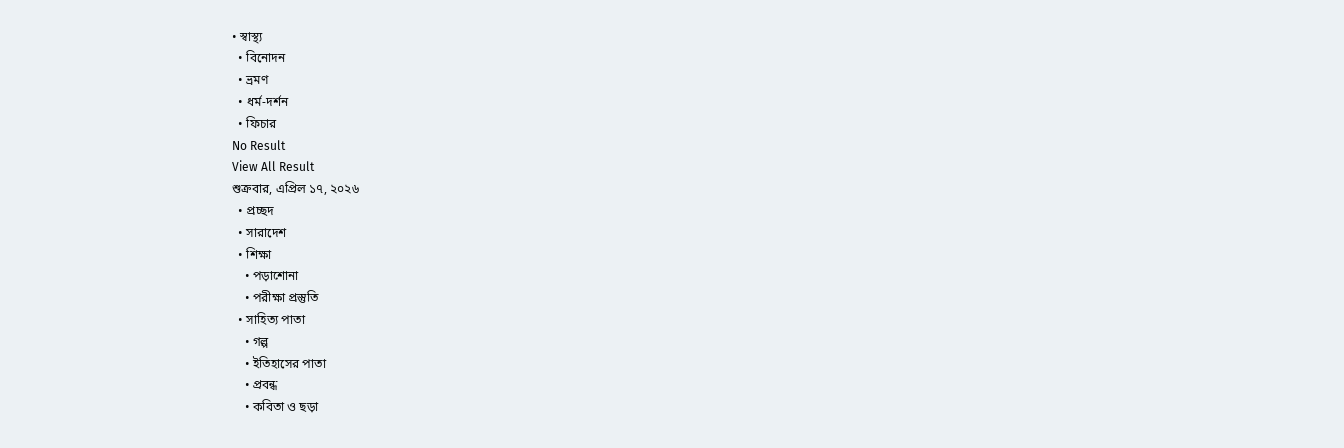• স্বাস্থ্য
  • বিনোদন
  • ভ্রমণ
  • ধর্ম-দর্শন
  • ফিচার
No Result
View All Result
শুক্রবার, এপ্রিল ১৭, ২০২৬
  • প্রচ্ছদ
  • সারাদেশ
  • শিক্ষা
    • পড়াশোনা
    • পরীক্ষা প্রস্তুতি
  • সাহিত্য পাতা
    • গল্প
    • ইতিহাসের পাতা
    • প্রবন্ধ
    • কবিতা ও ছড়া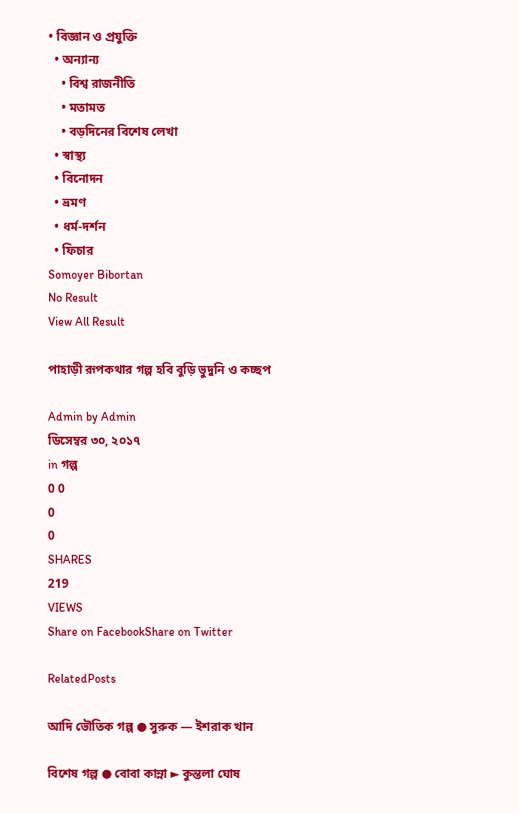• বিজ্ঞান ও প্রযুক্তি
  • অন্যান্য
    • বিশ্ব রাজনীতি
    • মতামত
    • বড়দিনের বিশেষ লেখা
  • স্বাস্থ্য
  • বিনোদন
  • ভ্রমণ
  • ধর্ম-দর্শন
  • ফিচার
Somoyer Bibortan
No Result
View All Result

পাহাড়ী রূপকথার গল্প হবি বুড়ি ভুদুনি ও কচ্ছপ

Admin by Admin
ডিসেম্বর ৩০, ২০১৭
in গল্প
0 0
0
0
SHARES
219
VIEWS
Share on FacebookShare on Twitter

RelatedPosts

আদি ভৌতিক গল্প ● সুরুক — ইশরাক খান

বিশেষ গল্প ● বোবা কান্না ► কুন্তলা ঘোষ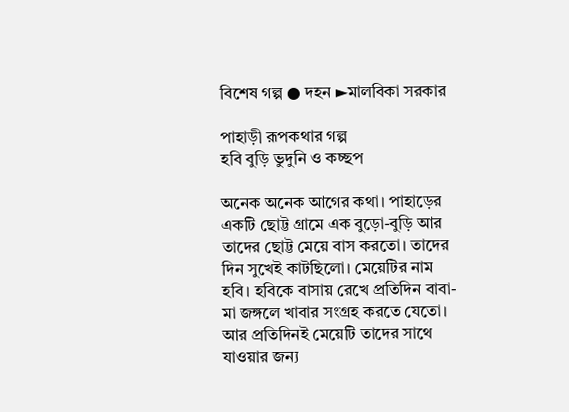বিশেষ গল্প ● দহন ►মালবিকা সরকার

পাহাড়ী রূপকথার গল্প
হবি বুড়ি ভুদুনি ও কচ্ছপ

অনেক অনেক আগের কথা। পাহাড়ের একটি ছোট্ট গ্রামে এক বুড়ো-বুড়ি আর তাদের ছোট্ট মেয়ে বাস করতো। তাদের দিন সুখেই কাটছিলো। মেয়েটির নাম হবি। হবিকে বাসায় রেখে প্রতিদিন বাবা-মা জঙ্গলে খাবার সংগ্রহ করতে যেতো। আর প্রতিদিনই মেয়েটি তাদের সাথে যাওয়ার জন্য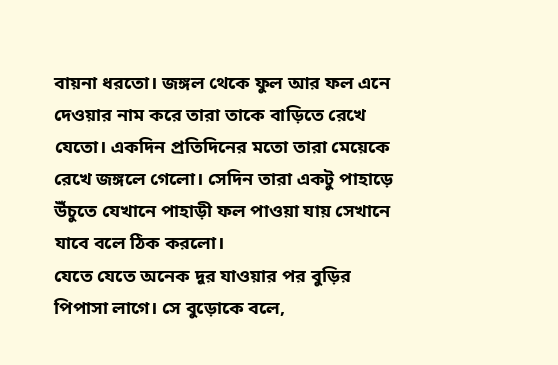বায়না ধরতো। জঙ্গল থেকে ফুল আর ফল এনে দেওয়ার নাম করে তারা তাকে বাড়িতে রেখে যেতো। একদিন প্রতিদিনের মতো তারা মেয়েকে রেখে জঙ্গলে গেলো। সেদিন তারা একটু পাহাড়ে উঁচুতে যেখানে পাহাড়ী ফল পাওয়া যায় সেখানে যাবে বলে ঠিক করলো।
যেতে যেতে অনেক দূর যাওয়ার পর বুড়ির পিপাসা লাগে। সে বুড়োকে বলে,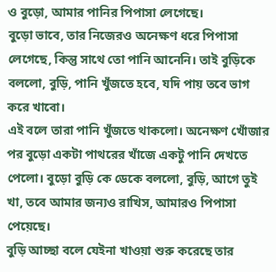ও বুড়ো, আমার পানির পিপাসা লেগেছে।
বুড়ো ভাবে, তার নিজেরও অনেক্ষণ ধরে পিপাসা লেগেছে, কিন্তু সাথে তো পানি আনেনি। তাই বুড়িকে বললো, বুড়ি, পানি খুঁজতে হবে, যদি পায় তবে ভাগ করে খাবো।
এই বলে তারা পানি খুঁজতে থাকলো। অনেক্ষণ খোঁজার পর বুড়ো একটা পাথরের খাঁজে একটু পানি দেখতে পেলো। বুড়ো বুড়ি কে ডেকে বললো, বুড়ি, আগে তুই খা, তবে আমার জন্যও রাখিস, আমারও পিপাসা পেয়েছে।
বুড়ি আচ্ছা বলে যেইনা খাওয়া শুরু করেছে তার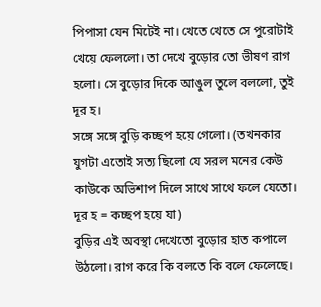পিপাসা যেন মিটেই না। খেতে খেতে সে পুরোটাই খেয়ে ফেললো। তা দেখে বুড়োর তো ভীষণ রাগ হলো। সে বুড়োর দিকে আঙুল তুলে বললো, তুই দূর হ।
সঙ্গে সঙ্গে বুড়ি কচ্ছপ হয়ে গেলো। (তখনকার যুগটা এতোই সত্য ছিলো যে সরল মনের কেউ কাউকে অভিশাপ দিলে সাথে সাথে ফলে যেতো। দূর হ = কচ্ছপ হয়ে যা)
বুড়ির এই অবস্থা দেখেতো বুড়োর হাত কপালে উঠলো। রাগ করে কি বলতে কি বলে ফেলেছে।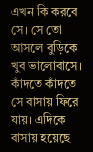এখন কি করবে সে। সে তো আসলে বুড়িকে খুব ভালোবাসে। কাঁদতে কাঁদতে সে বাসায় ফিরে যায়। এদিকে বাসায় হয়েছে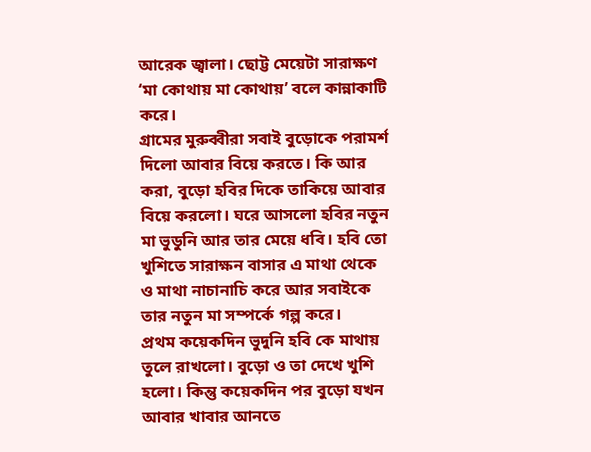আরেক জ্বালা। ছোট্ট মেয়েটা সারাক্ষণ ‘মা কোথায় মা কোথায়’ বলে কান্নাকাটি করে।
গ্রামের মুরুব্বীরা সবাই বুড়োকে পরামর্শ দিলো আবার বিয়ে করতে। কি আর করা, বুড়ো হবির দিকে তাকিয়ে আবার বিয়ে করলো। ঘরে আসলো হবির নতুন মা ভুডুনি আর তার মেয়ে ধবি। হবি তো খুশিতে সারাক্ষন বাসার এ মাথা থেকে ও মাথা নাচানাচি করে আর সবাইকে তার নতুন মা সম্পর্কে গল্প করে।
প্রথম কয়েকদিন ভুদুনি হবি কে মাথায় তুলে রাখলো। বুড়ো ও তা দেখে খুশি হলো। কিন্তু কয়েকদিন পর বুড়ো যখন আবার খাবার আনতে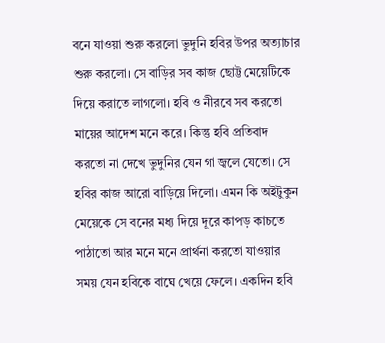বনে যাওয়া শুরু করলো ভুদুনি হবির উপর অত্যাচার শুরু করলো। সে বাড়ির সব কাজ ছোট্ট মেয়েটিকে দিয়ে করাতে লাগলো। হবি ও নীরবে সব করতো মায়ের আদেশ মনে করে। কিন্তু হবি প্রতিবাদ করতো না দেখে ভুদুনির যেন গা জ্বলে যেতো। সে হবির কাজ আরো বাড়িয়ে দিলো। এমন কি অইটুকুন মেয়েকে সে বনের মধ্য দিয়ে দূরে কাপড় কাচতে পাঠাতো আর মনে মনে প্রার্থনা করতো যাওয়ার সময় যেন হবিকে বাঘে খেয়ে ফেলে। একদিন হবি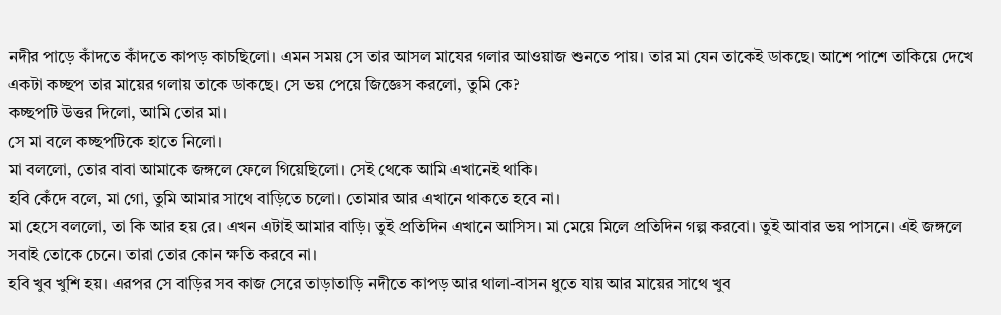নদীর পাড়ে কাঁদতে কাঁদতে কাপড় কাচছিলো। এমন সময় সে তার আসল মাযের গলার আওয়াজ শুনতে পায়। তার মা যেন তাকেই ডাকছে। আশে পাশে তাকিয়ে দেখে একটা কচ্ছপ তার মায়ের গলায় তাকে ডাকছে। সে ভয় পেয়ে জিজ্ঞেস করলো, তুমি কে?
কচ্ছপটি উত্তর দিলো, আমি তোর মা।
সে মা বলে কচ্ছপটিকে হাতে নিলো।
মা বললো, তোর বাবা আমাকে জঙ্গলে ফেলে গিয়েছিলো। সেই থেকে আমি এখানেই থাকি।
হবি কেঁদে বলে, মা গো, তুমি আমার সাথে বাড়িতে চলো। তোমার আর এখানে থাকতে হবে না।
মা হেসে বললো, তা কি আর হয় রে। এখন এটাই আমার বাড়ি। তুই প্রতিদিন এখানে আসিস। মা মেয়ে মিলে প্রতিদিন গল্প করবো। তুই আবার ভয় পাসনে। এই জঙ্গলে সবাই তোকে চেনে। তারা তোর কোন ক্ষতি করবে না।
হবি খুব খুশি হয়। এরপর সে বাড়ির সব কাজ সেরে তাড়াতাড়ি নদীতে কাপড় আর থালা-বাসন ধুতে যায় আর মায়ের সাথে খুব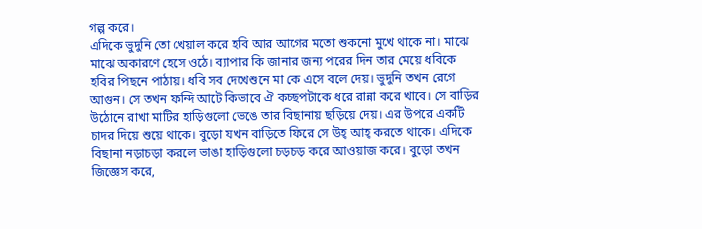গল্প করে।
এদিকে ভুদুনি তো খেয়াল করে হবি আর আগের মতো শুকনো মুখে থাকে না। মাঝে মাঝে অকারণে হেসে ওঠে। ব্যাপার কি জানার জন্য পরের দিন তার মেয়ে ধবিকে হবির পিছনে পাঠায়। ধবি সব দেখেশুনে মা কে এসে বলে দেয়। ভুদুনি তখন রেগে আগুন। সে তখন ফন্দি আটে কিভাবে ঐ কচ্ছপটাকে ধরে রান্না করে খাবে। সে বাড়ির উঠোনে রাখা মাটির হাড়িগুলো ভেঙে তার বিছানায় ছড়িয়ে দেয়। এর উপরে একটি চাদর দিয়ে শুয়ে থাকে। বুড়ো যখন বাড়িতে ফিরে সে উহ্ আহ্ করতে থাকে। এদিকে বিছানা নড়াচড়া করলে ভাঙা হাড়িগুলো চড়চড় করে আওয়াজ করে। বুড়ো তখন জিজ্ঞেস করে,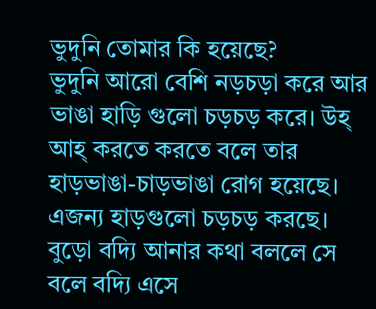ভুদুনি তোমার কি হয়েছে?
ভুদুনি আরো বেশি নড়চড়া করে আর ভাঙা হাড়ি গুলো চড়চড় করে। উহ্ আহ্ করতে করতে বলে তার হাড়ভাঙা-চাড়ভাঙা রোগ হয়েছে। এজন্য হাড়গুলো চড়চড় করছে।
বুড়ো বদ্যি আনার কথা বললে সে বলে বদ্যি এসে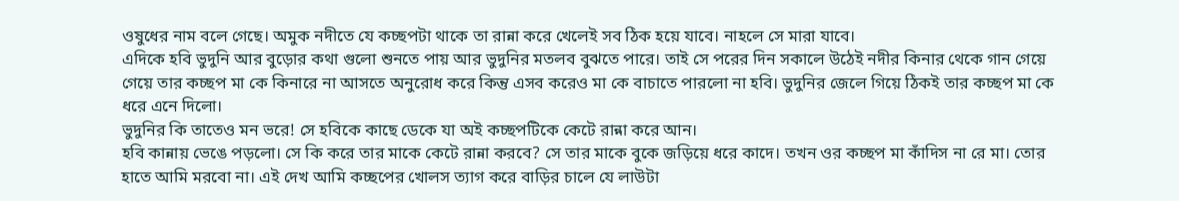ওষুধের নাম বলে গেছে। অমুক নদীতে যে কচ্ছপটা থাকে তা রান্না করে খেলেই সব ঠিক হয়ে যাবে। নাহলে সে মারা যাবে।
এদিকে হবি ভুদুনি আর বুড়োর কথা গুলো শুনতে পায় আর ভুদুনির মতলব বুঝতে পারে। তাই সে পরের দিন সকালে উঠেই নদীর কিনার থেকে গান গেয়ে গেয়ে তার কচ্ছপ মা কে কিনারে না আসতে অনুরোধ করে কিন্তু এসব করেও মা কে বাচাতে পারলো না হবি। ভুদুনির জেলে গিয়ে ঠিকই তার কচ্ছপ মা কে ধরে এনে দিলো।
ভুদুনির কি তাতেও মন ভরে! সে হবিকে কাছে ডেকে যা অই কচ্ছপটিকে কেটে রান্না করে আন।
হবি কান্নায় ভেঙে পড়লো। সে কি করে তার মাকে কেটে রান্না করবে? সে তার মাকে বুকে জড়িয়ে ধরে কাদে। তখন ওর কচ্ছপ মা কাঁদিস না রে মা। তোর হাতে আমি মরবো না। এই দেখ আমি কচ্ছপের খোলস ত্যাগ করে বাড়ির চালে যে লাউটা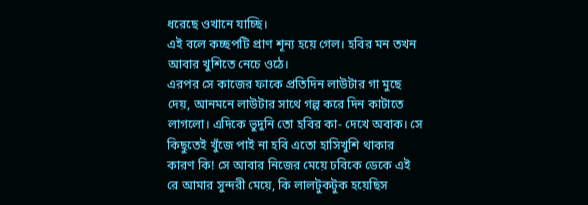ধরেছে ওখানে যাচ্ছি।
এই বলে কচ্ছপটি প্রাণ শূন্য হয়ে গেল। হবির মন তখন আবার খুশিতে নেচে ওঠে।
এরপর সে কাজের ফাকে প্রতিদিন লাউটার গা মুছে দেয়, আনমনে লাউটার সাথে গল্প করে দিন কাটাতে লাগলো। এদিকে ভুদুনি তো হবির কা- দেখে অবাক। সে কিছুতেই খুঁজে পাই না হবি এতো হাসিখুশি থাকার কারণ কি! সে আবার নিজের মেয়ে ঢবিকে ডেকে এই রে আমার সুন্দরী মেয়ে, কি লালটুকটুক হয়েছিস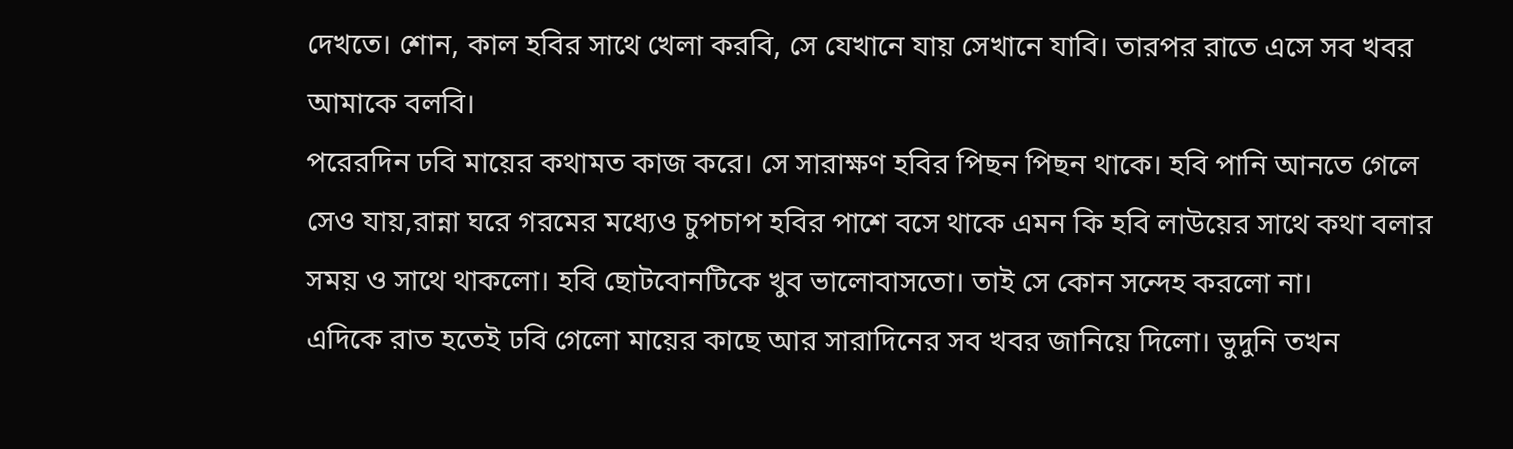দেখতে। শোন, কাল হবির সাথে খেলা করবি, সে যেখানে যায় সেখানে যাবি। তারপর রাতে এসে সব খবর আমাকে বলবি।
পরেরদিন ঢবি মায়ের কথামত কাজ করে। সে সারাক্ষণ হবির পিছন পিছন থাকে। হবি পানি আনতে গেলে সেও যায়,রান্না ঘরে গরমের মধ্যেও চুপচাপ হবির পাশে বসে থাকে এমন কি হবি লাউয়ের সাথে কথা বলার সময় ও সাথে থাকলো। হবি ছোটবোনটিকে খুব ভালোবাসতো। তাই সে কোন সন্দেহ করলো না।
এদিকে রাত হতেই ঢবি গেলো মায়ের কাছে আর সারাদিনের সব খবর জানিয়ে দিলো। ভুদুনি তখন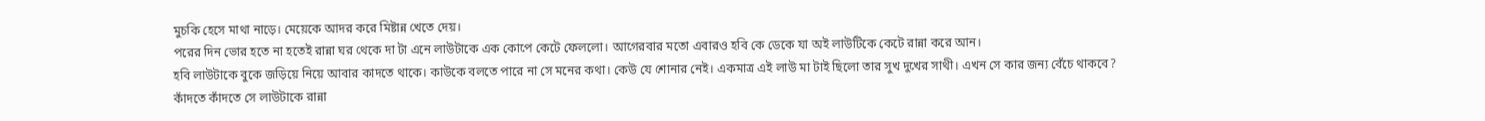মুচকি হেসে মাথা নাড়ে। মেয়েকে আদর করে মিষ্টান্ন খেতে দেয়।
পরের দিন ভোর হতে না হতেই রান্না ঘর থেকে দা টা এনে লাউটাকে এক কোপে কেটে ফেললো। আগেরবার মতো এবারও হবি কে ডেকে যা অই লাউটিকে কেটে রান্না করে আন।
হবি লাউটাকে বুকে জড়িয়ে নিয়ে আবার কাদতে থাকে। কাউকে বলতে পারে না সে মনের কথা। কেউ যে শোনার নেই। একমাত্র এই লাউ মা টাই ছিলো তার সুখ দুখের সাথী। এখন সে কার জন্য বেঁচে থাকবে?
কাঁদতে কাঁদতে সে লাউটাকে রান্না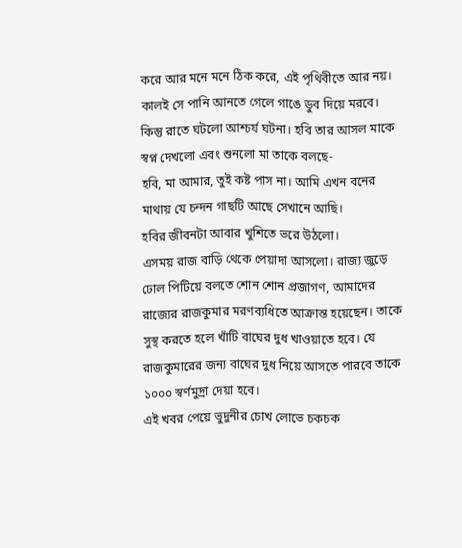করে আর মনে মনে ঠিক করে, এই পৃথিবীতে আর নয়। কালই সে পানি আনতে গেলে গাঙে ডুব দিয়ে মরবে।
কিন্তু রাতে ঘটলো আশ্চর্য ঘটনা। হবি তার আসল মাকে স্বপ্ন দেখলো এবং শুনলো মা তাকে বলছে-
হবি, মা আমার, তুই কষ্ট পাস না। আমি এখন বনের মাথায় যে চন্দন গাছটি আছে সেখানে আছি।
হবির জীবনটা আবার খুশিতে ভরে উঠলো।
এসময় রাজ বাড়ি থেকে পেয়াদা আসলো। রাজ্য জুড়ে ঢোল পিটিয়ে বলতে শোন শোন প্রজাগণ, আমাদের রাজ্যের রাজকুমার মরণব্যধিতে আক্রান্ত হয়েছেন। তাকে সুস্থ করতে হলে খাঁটি বাঘের দুধ খাওয়াতে হবে। যে রাজকুমারের জন্য বাঘের দুধ নিয়ে আসতে পারবে তাকে ১০০০ স্বর্ণমুদ্রা দেয়া হবে।
এই খবর পেয়ে ভুদুনীর চোখ লোভে চকচক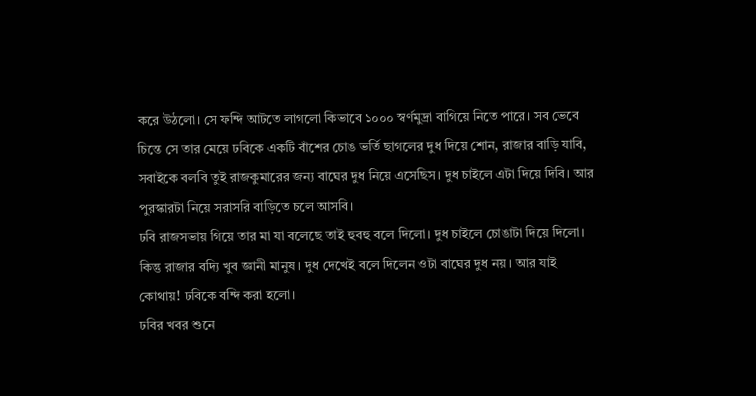করে উঠলো। সে ফন্দি আটতে লাগলো কিভাবে ১০০০ স্বর্ণমুদ্রা বাগিয়ে নিতে পারে। সব ভেবে চিন্তে সে তার মেয়ে ঢবিকে একটি বাঁশের চোঙ ভর্তি ছাগলের দুধ দিয়ে শোন, রাজার বাড়ি যাবি, সবাইকে বলবি তুই রাজকুমারের জন্য বাঘের দুধ নিয়ে এসেছিস। দুধ চাইলে এটা দিয়ে দিবি। আর পুরস্কারটা নিয়ে সরাসরি বাড়িতে চলে আসবি।
ঢবি রাজসভায় গিয়ে তার মা যা বলেছে তাই হুবহু বলে দিলো। দুধ চাইলে চোঙাটা দিয়ে দিলো। কিন্তু রাজার বদ্যি খুব জ্ঞানী মানুষ। দুধ দেখেই বলে দিলেন ওটা বাঘের দুধ নয়। আর যাই কোথায়! ঢবিকে বন্দি করা হলো।
ঢবির খবর শুনে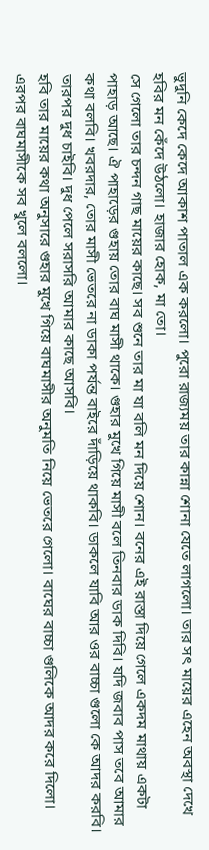ভুদুনি কেদে কেদে আকাশ পাতাল এক করলো। পুরো রাজ্যময় তার কান্না শোনা যেতে লাগলো। তার সৎ মায়ের এহেন অবস্থা দেখে হবির মন কেঁদে উঠলো। হাজার হোক, মা তো।
সে গেলো তার চন্দন গাছ মায়ের কাছে। সব শুনে তার মা যা বলি মন দিয়ে শোন। বনের এই রাস্তা দিয়ে গেলে একদম মাথায় একটা পাহাড় আছে। ঐ পাহাড়ের গুহায় তোর বাঘ মাসী থাকে। গুহার মুখে গিয়ে মাসী বলে তিনবার ডাক দিবি। যদি জবাব পাস তবে আমার কথা বলবি। খবরদার, তোর মাসী ভেতরে না ডাকা পর্যন্ত বাইরে দাঁড়িয়ে থাকবি। ডাকলে যাবি আর ওর বাচ্চা গুলো কে আদর করবি। তারপর দুধ চাইবি। দুধ পেলে সরাসরি আমার কাছে আসবি।
হবি তার মায়ের কথা অনুসারে গুহার মুখে গিয়ে বাঘমাসীর অনুমতি নিয়ে ভেতরে গেলো। বাঘের বাচ্চা গুলিকে আদর করে দিলো। এরপর বাঘমাসীকে সব খুলে বললো।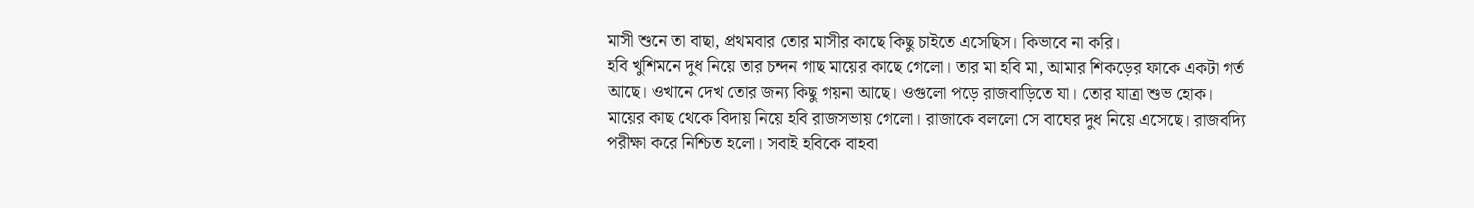মাসী শুনে তা বাছা, প্রথমবার তোর মাসীর কাছে কিছু চাইতে এসেছিস। কিভাবে না করি।
হবি খুশিমনে দুধ নিয়ে তার চন্দন গাছ মায়ের কাছে গেলো। তার মা হবি মা, আমার শিকড়ের ফাকে একটা গর্ত আছে। ওখানে দেখ তোর জন্য কিছু গয়না আছে। ওগুলো পড়ে রাজবাড়িতে যা। তোর যাত্রা শুভ হোক।
মায়ের কাছ থেকে বিদায় নিয়ে হবি রাজসভায় গেলো। রাজাকে বললো সে বাঘের দুধ নিয়ে এসেছে। রাজবদ্যি পরীক্ষা করে নিশ্চিত হলো। সবাই হবিকে বাহবা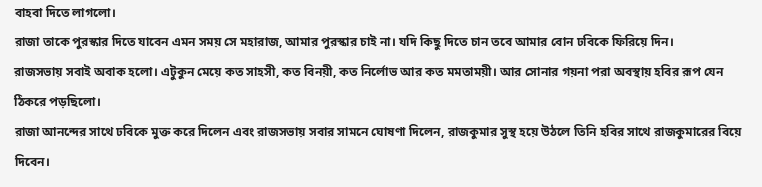বাহবা দিতে লাগলো।
রাজা তাকে পুরস্কার দিতে যাবেন এমন সময় সে মহারাজ, আমার পুরস্কার চাই না। যদি কিছু দিতে চান তবে আমার বোন ঢবিকে ফিরিয়ে দিন।
রাজসভায় সবাই অবাক হলো। এটুকুন মেয়ে কত সাহসী, কত বিনয়ী, কত নির্লোভ আর কত মমতাময়ী। আর সোনার গয়না পরা অবস্থায় হবির রূপ যেন ঠিকরে পড়ছিলো।
রাজা আনন্দের সাথে ঢবিকে মুক্ত করে দিলেন এবং রাজসভায় সবার সামনে ঘোষণা দিলেন, রাজকুমার সুস্থ হয়ে উঠলে তিনি হবির সাথে রাজকুমারের বিয়ে দিবেন।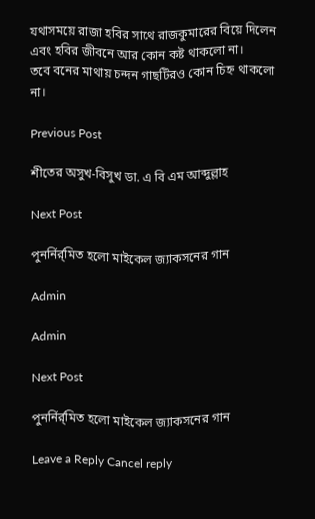যথাসময়ে রাজা হবির সাথে রাজকুমারের বিয়ে দিলেন এবং হবির জীবনে আর কোন কষ্ট থাকলো না।
তবে বনের মাথায় চন্দন গাছটিরও কোন চিহ্ন থাকলো না।

Previous Post

শীতের অসুখ-বিসুখ ডা. এ বি এম আব্দুল্লাহ

Next Post

পুনর্নির্র্মিত হলো মাইকেল জ্যাকসনের গান

Admin

Admin

Next Post

পুনর্নির্র্মিত হলো মাইকেল জ্যাকসনের গান

Leave a Reply Cancel reply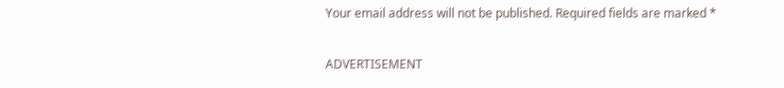Your email address will not be published. Required fields are marked *

ADVERTISEMENT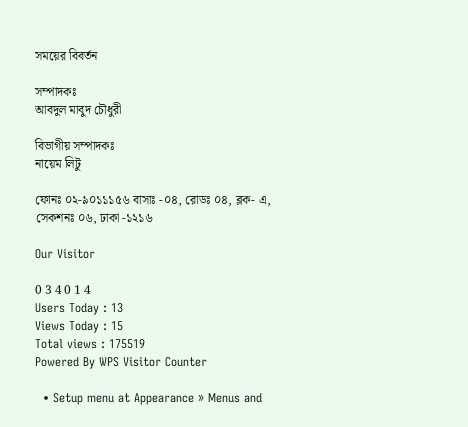সময়ের বিবর্তন

সম্পাদকঃ
আবদুল মাবুদ চৌধুরী

বিভাগীয় সম্পাদকঃ
নায়েম লিটু

ফোনঃ ০২-৯০১১১৫৬ বাসাঃ -০৪, রোডঃ ০৪, ব্লক- এ, সেকশনঃ ০৬, ঢাকা -১২১৬

Our Visitor

0 3 4 0 1 4
Users Today : 13
Views Today : 15
Total views : 175519
Powered By WPS Visitor Counter

  • Setup menu at Appearance » Menus and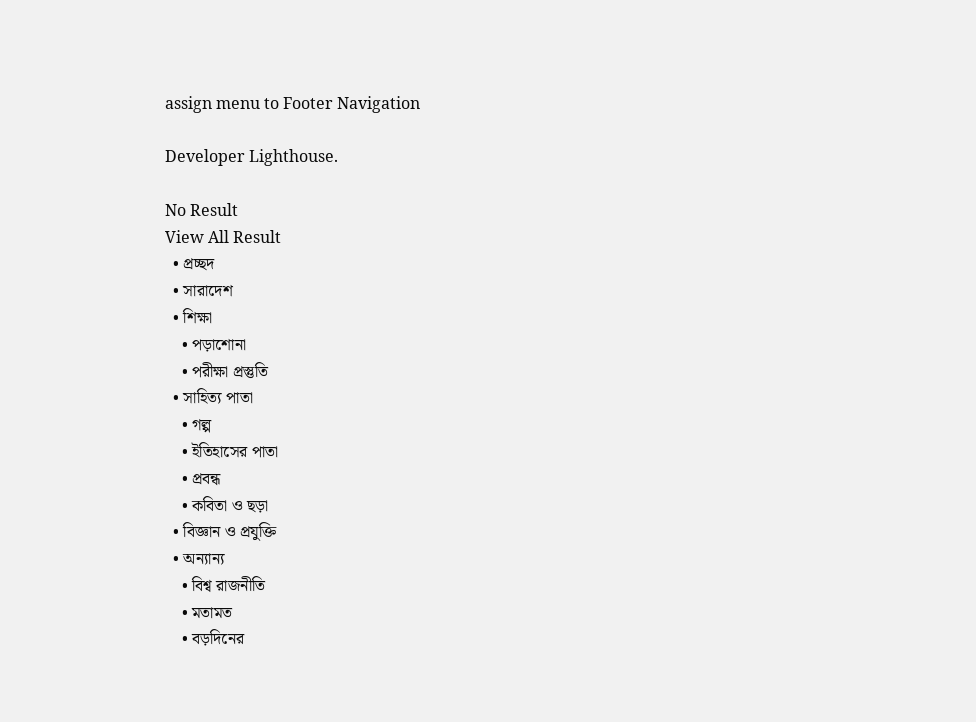assign menu to Footer Navigation

Developer Lighthouse.

No Result
View All Result
  • প্রচ্ছদ
  • সারাদেশ
  • শিক্ষা
    • পড়াশোনা
    • পরীক্ষা প্রস্তুতি
  • সাহিত্য পাতা
    • গল্প
    • ইতিহাসের পাতা
    • প্রবন্ধ
    • কবিতা ও ছড়া
  • বিজ্ঞান ও প্রযুক্তি
  • অন্যান্য
    • বিশ্ব রাজনীতি
    • মতামত
    • বড়দিনের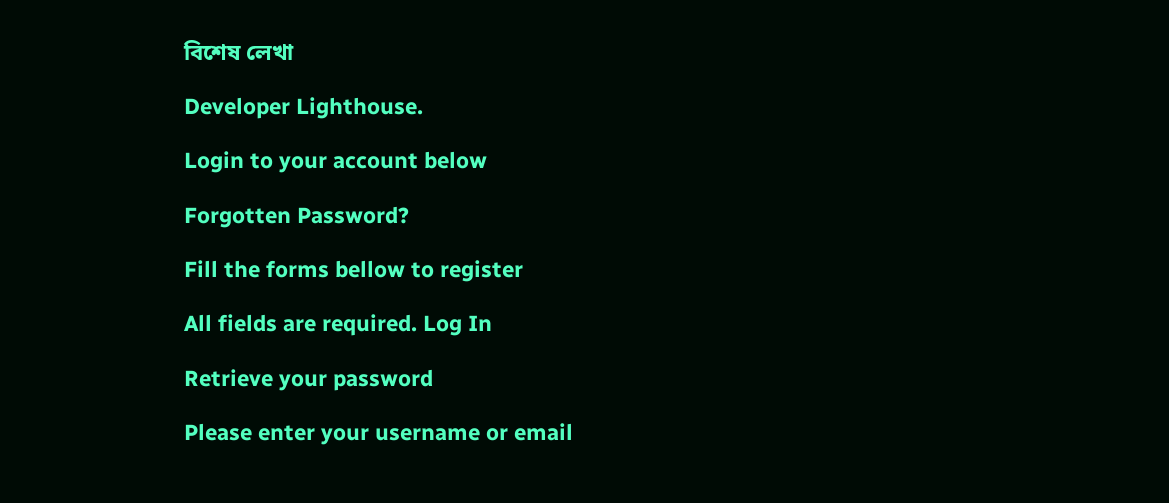বিশেষ লেখা

Developer Lighthouse.

Login to your account below

Forgotten Password?

Fill the forms bellow to register

All fields are required. Log In

Retrieve your password

Please enter your username or email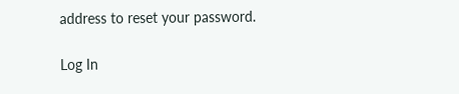address to reset your password.

Log In